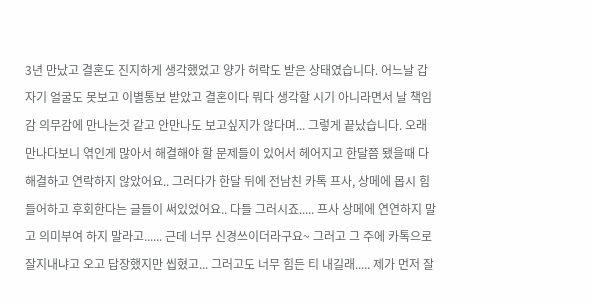3년 만났고 결혼도 진지하게 생각했었고 양가 허락도 받은 상태였습니다. 어느날 갑자기 얼굴도 못보고 이별통보 받았고 결혼이다 뭐다 생각할 시기 아니라면서 날 책임감 의무감에 만나는것 같고 안만나도 보고싶지가 않다며... 그렇게 끝났습니다. 오래 만나다보니 엮인게 많아서 해결해야 할 문제들이 있어서 헤어지고 한달쯤 됐을때 다 해결하고 연락하지 않았어요.. 그러다가 한달 뒤에 전남친 카톡 프사, 상메에 몹시 힘들어하고 후회한다는 글들이 써있었어요.. 다들 그러시죠..... 프사 상메에 연연하지 말고 의미부여 하지 말라고...... 근데 너무 신경쓰이더라구요~ 그러고 그 주에 카톡으로 잘지내냐고 오고 답장했지만 씹혔고... 그러고도 너무 힘든 티 내길래..... 제가 먼저 잘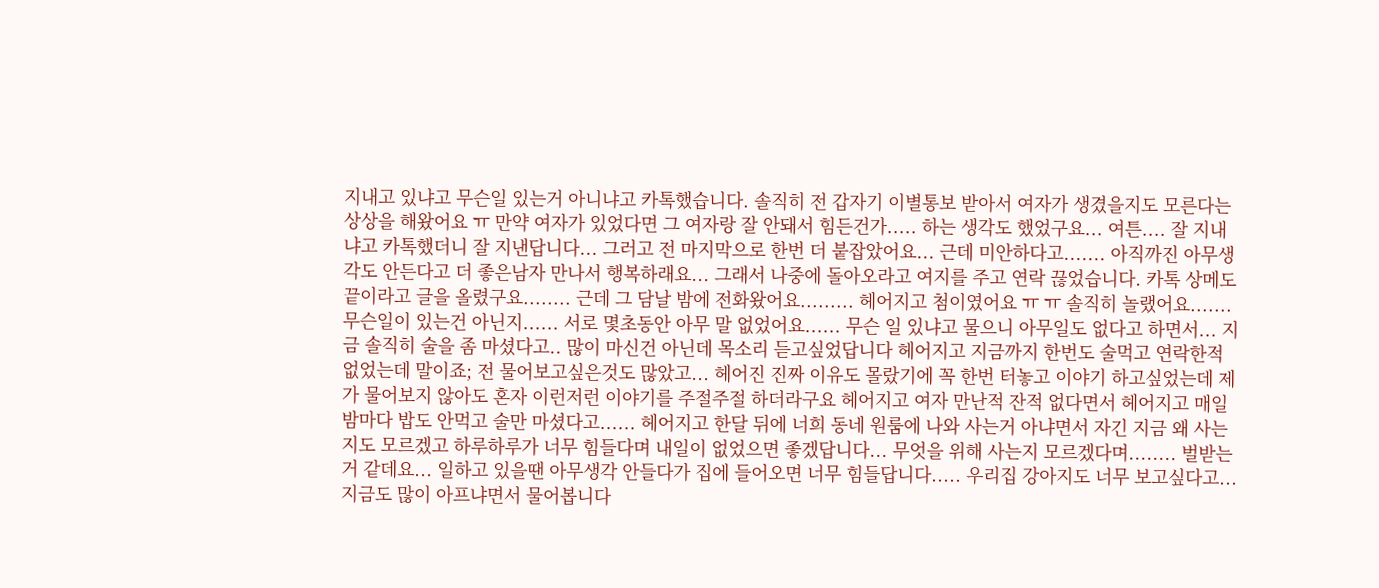지내고 있냐고 무슨일 있는거 아니냐고 카톡했습니다. 솔직히 전 갑자기 이별통보 받아서 여자가 생겼을지도 모른다는 상상을 해왔어요 ㅠ 만약 여자가 있었다면 그 여자랑 잘 안돼서 힘든건가..... 하는 생각도 했었구요... 여튼.... 잘 지내냐고 카톡했더니 잘 지낸답니다... 그러고 전 마지막으로 한번 더 붙잡았어요... 근데 미안하다고....... 아직까진 아무생각도 안든다고 더 좋은남자 만나서 행복하래요... 그래서 나중에 돌아오라고 여지를 주고 연락 끊었습니다. 카톡 상메도 끝이라고 글을 올렸구요........ 근데 그 담날 밤에 전화왔어요......... 헤어지고 첨이였어요 ㅠ ㅠ 솔직히 놀랬어요....... 무슨일이 있는건 아닌지...... 서로 몇초동안 아무 말 없었어요...... 무슨 일 있냐고 물으니 아무일도 없다고 하면서... 지금 솔직히 술을 좀 마셨다고.. 많이 마신건 아닌데 목소리 듣고싶었답니다 헤어지고 지금까지 한번도 술먹고 연락한적 없었는데 말이죠; 전 물어보고싶은것도 많았고... 헤어진 진짜 이유도 몰랐기에 꼭 한번 터놓고 이야기 하고싶었는데 제가 물어보지 않아도 혼자 이런저런 이야기를 주절주절 하더라구요 헤어지고 여자 만난적 잔적 없다면서 헤어지고 매일 밤마다 밥도 안먹고 술만 마셨다고...... 헤어지고 한달 뒤에 너희 동네 원룸에 나와 사는거 아냐면서 자긴 지금 왜 사는지도 모르겠고 하루하루가 너무 힘들다며 내일이 없었으면 좋겠답니다... 무엇을 위해 사는지 모르겠다며........ 벌받는거 같데요... 일하고 있을땐 아무생각 안들다가 집에 들어오면 너무 힘들답니다..... 우리집 강아지도 너무 보고싶다고... 지금도 많이 아프냐면서 물어봅니다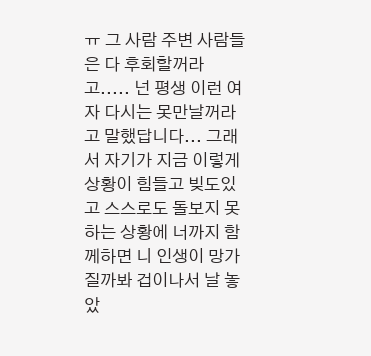ㅠ 그 사람 주변 사람들은 다 후회할꺼라고..... 넌 평생 이런 여자 다시는 못만날꺼라고 말했답니다... 그래서 자기가 지금 이렇게 상황이 힘들고 빚도있고 스스로도 돌보지 못하는 상황에 너까지 함께하면 니 인생이 망가질까봐 겁이나서 날 놓았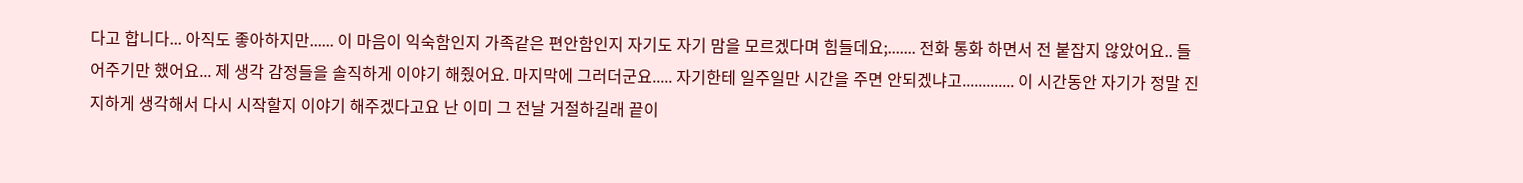다고 합니다... 아직도 좋아하지만...... 이 마음이 익숙함인지 가족같은 편안함인지 자기도 자기 맘을 모르겠다며 힘들데요;....... 전화 통화 하면서 전 붙잡지 않았어요.. 들어주기만 했어요... 제 생각 감정들을 솔직하게 이야기 해줬어요. 마지막에 그러더군요..... 자기한테 일주일만 시간을 주면 안되겠냐고............. 이 시간동안 자기가 정말 진지하게 생각해서 다시 시작할지 이야기 해주겠다고요 난 이미 그 전날 거절하길래 끝이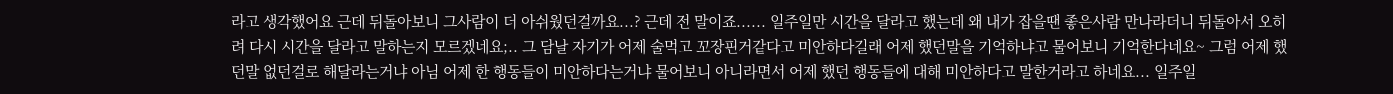라고 생각했어요 근데 뒤돌아보니 그사람이 더 아쉬웠던걸까요...? 근데 전 말이죠...... 일주일만 시간을 달라고 했는데 왜 내가 잡을땐 좋은사람 만나라더니 뒤돌아서 오히려 다시 시간을 달라고 말하는지 모르겠네요;.. 그 담날 자기가 어제 술먹고 꼬장핀거같다고 미안하다길래 어제 했던말을 기억하냐고 물어보니 기억한다네요~ 그럼 어제 했던말 없던걸로 해달라는거냐 아님 어제 한 행동들이 미안하다는거냐 물어보니 아니라면서 어제 했던 행동들에 대해 미안하다고 말한거라고 하네요... 일주일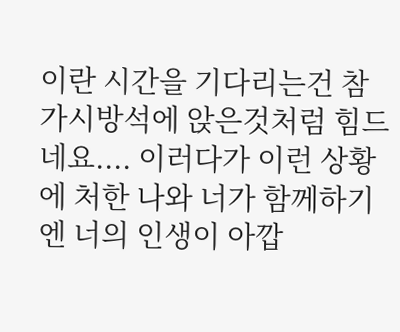이란 시간을 기다리는건 참 가시방석에 앉은것처럼 힘드네요.... 이러다가 이런 상황에 처한 나와 너가 함께하기엔 너의 인생이 아깝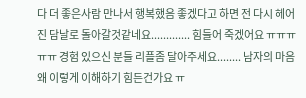다 더 좋은사람 만나서 행복했음 좋겠다고 하면 전 다시 헤어진 담날로 돌아갈것같네요............. 힘들어 죽겠어요 ㅠㅠㅠㅠㅠ 경험 있으신 분들 리플좀 달아주세요........ 남자의 마음 왜 이렇게 이해하기 힘든건가요 ㅠ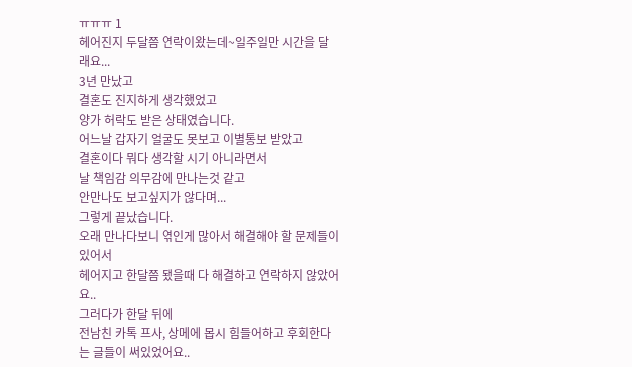ㅠㅠㅠ 1
헤어진지 두달쯤 연락이왔는데~일주일만 시간을 달래요...
3년 만났고
결혼도 진지하게 생각했었고
양가 허락도 받은 상태였습니다.
어느날 갑자기 얼굴도 못보고 이별통보 받았고
결혼이다 뭐다 생각할 시기 아니라면서
날 책임감 의무감에 만나는것 같고
안만나도 보고싶지가 않다며...
그렇게 끝났습니다.
오래 만나다보니 엮인게 많아서 해결해야 할 문제들이 있어서
헤어지고 한달쯤 됐을때 다 해결하고 연락하지 않았어요..
그러다가 한달 뒤에
전남친 카톡 프사, 상메에 몹시 힘들어하고 후회한다는 글들이 써있었어요..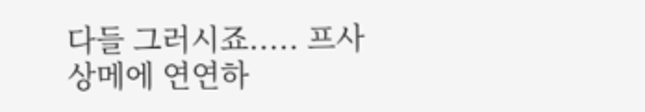다들 그러시죠..... 프사 상메에 연연하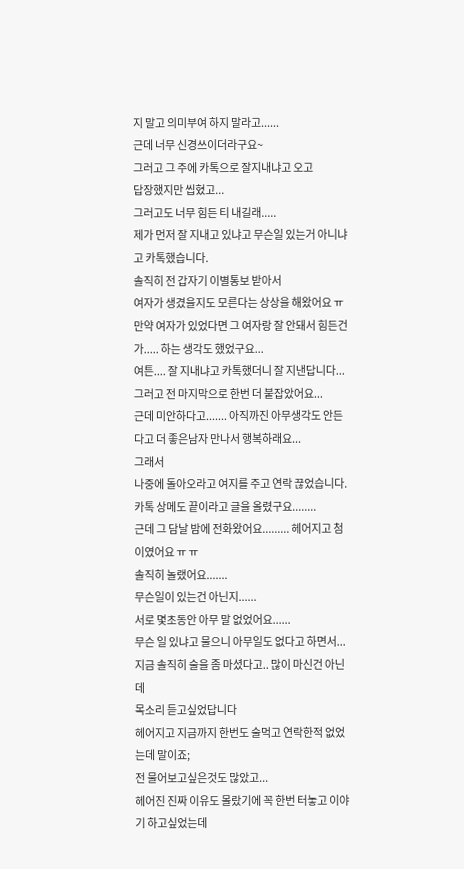지 말고 의미부여 하지 말라고......
근데 너무 신경쓰이더라구요~
그러고 그 주에 카톡으로 잘지내냐고 오고
답장했지만 씹혔고...
그러고도 너무 힘든 티 내길래.....
제가 먼저 잘 지내고 있냐고 무슨일 있는거 아니냐고 카톡했습니다.
솔직히 전 갑자기 이별통보 받아서
여자가 생겼을지도 모른다는 상상을 해왔어요 ㅠ
만약 여자가 있었다면 그 여자랑 잘 안돼서 힘든건가..... 하는 생각도 했었구요...
여튼.... 잘 지내냐고 카톡했더니 잘 지낸답니다...
그러고 전 마지막으로 한번 더 붙잡았어요...
근데 미안하다고....... 아직까진 아무생각도 안든다고 더 좋은남자 만나서 행복하래요...
그래서
나중에 돌아오라고 여지를 주고 연락 끊었습니다.
카톡 상메도 끝이라고 글을 올렸구요........
근데 그 담날 밤에 전화왔어요......... 헤어지고 첨이였어요 ㅠ ㅠ
솔직히 놀랬어요.......
무슨일이 있는건 아닌지......
서로 몇초동안 아무 말 없었어요......
무슨 일 있냐고 물으니 아무일도 없다고 하면서...
지금 솔직히 술을 좀 마셨다고.. 많이 마신건 아닌데
목소리 듣고싶었답니다
헤어지고 지금까지 한번도 술먹고 연락한적 없었는데 말이죠;
전 물어보고싶은것도 많았고...
헤어진 진짜 이유도 몰랐기에 꼭 한번 터놓고 이야기 하고싶었는데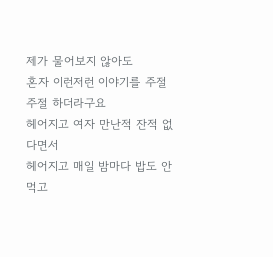제가 물어보지 않아도
혼자 이런저런 이야기를 주절주절 하더라구요
헤어지고 여자 만난적 잔적 없다면서
헤어지고 매일 밤마다 밥도 안먹고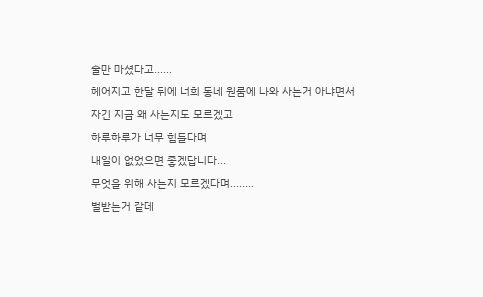술만 마셨다고......
헤어지고 한달 뒤에 너희 동네 원룸에 나와 사는거 아냐면서
자긴 지금 왜 사는지도 모르겠고
하루하루가 너무 힘들다며
내일이 없었으면 좋겠답니다...
무엇을 위해 사는지 모르겠다며........
벌받는거 같데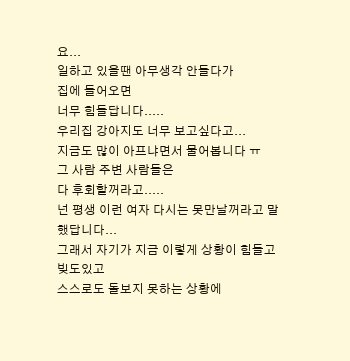요...
일하고 있을땐 아무생각 안들다가
집에 들어오면
너무 힘들답니다.....
우리집 강아지도 너무 보고싶다고...
지금도 많이 아프냐면서 물어봅니다 ㅠ
그 사람 주변 사람들은
다 후회할꺼라고.....
넌 평생 이런 여자 다시는 못만날꺼라고 말했답니다...
그래서 자기가 지금 이렇게 상황이 힘들고 빚도있고
스스로도 돌보지 못하는 상황에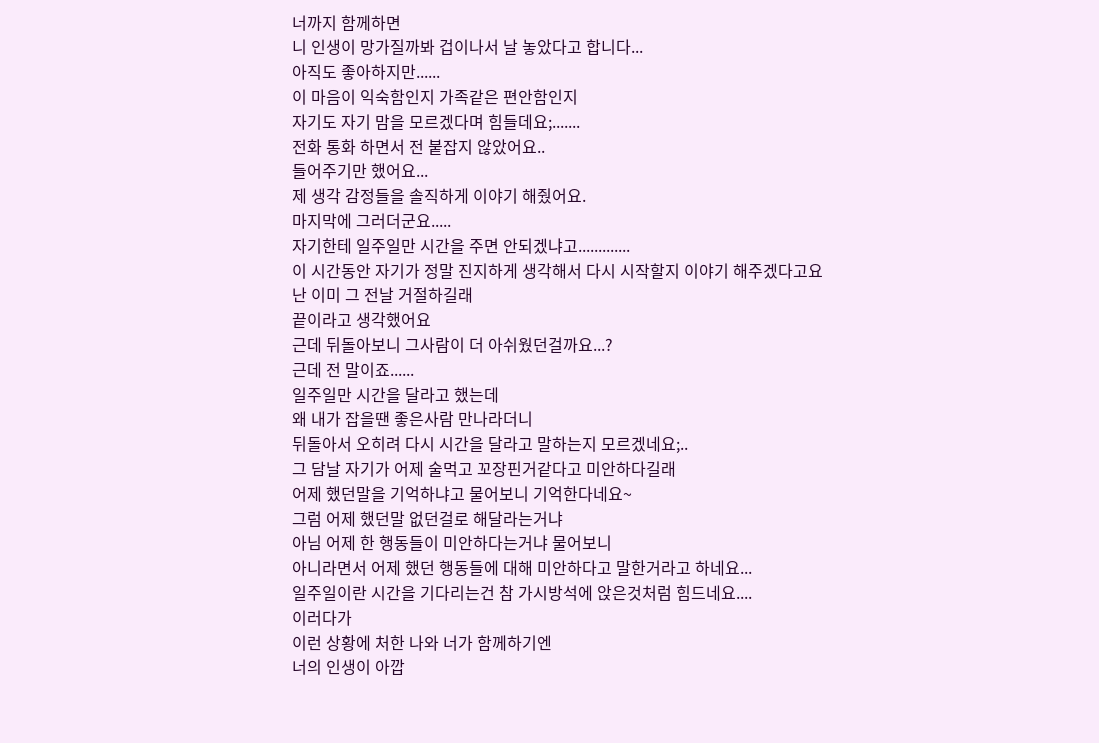너까지 함께하면
니 인생이 망가질까봐 겁이나서 날 놓았다고 합니다...
아직도 좋아하지만......
이 마음이 익숙함인지 가족같은 편안함인지
자기도 자기 맘을 모르겠다며 힘들데요;.......
전화 통화 하면서 전 붙잡지 않았어요..
들어주기만 했어요...
제 생각 감정들을 솔직하게 이야기 해줬어요.
마지막에 그러더군요.....
자기한테 일주일만 시간을 주면 안되겠냐고.............
이 시간동안 자기가 정말 진지하게 생각해서 다시 시작할지 이야기 해주겠다고요
난 이미 그 전날 거절하길래
끝이라고 생각했어요
근데 뒤돌아보니 그사람이 더 아쉬웠던걸까요...?
근데 전 말이죠......
일주일만 시간을 달라고 했는데
왜 내가 잡을땐 좋은사람 만나라더니
뒤돌아서 오히려 다시 시간을 달라고 말하는지 모르겠네요;..
그 담날 자기가 어제 술먹고 꼬장핀거같다고 미안하다길래
어제 했던말을 기억하냐고 물어보니 기억한다네요~
그럼 어제 했던말 없던걸로 해달라는거냐
아님 어제 한 행동들이 미안하다는거냐 물어보니
아니라면서 어제 했던 행동들에 대해 미안하다고 말한거라고 하네요...
일주일이란 시간을 기다리는건 참 가시방석에 앉은것처럼 힘드네요....
이러다가
이런 상황에 처한 나와 너가 함께하기엔
너의 인생이 아깝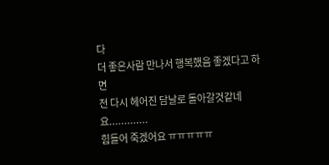다
더 좋은사람 만나서 행복했음 좋겠다고 하면
전 다시 헤어진 담날로 돌아갈것같네요.............
힘들어 죽겠어요 ㅠㅠㅠㅠㅠ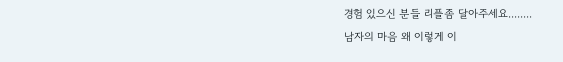경험 있으신 분들 리플좀 달아주세요........
남자의 마음 왜 이렇게 이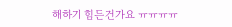해하기 힘든건가요 ㅠㅠㅠㅠ